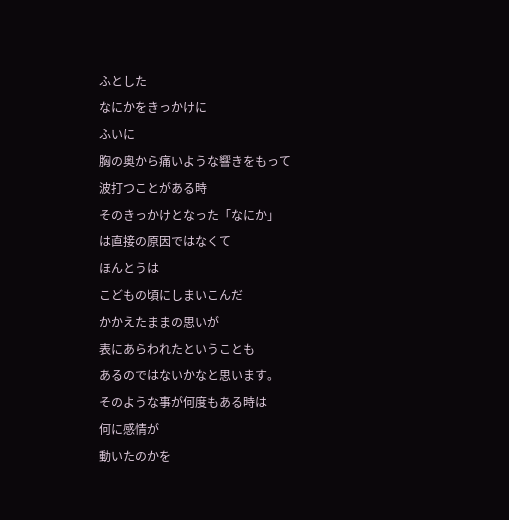ふとした
なにかをきっかけに
ふいに
胸の奥から痛いような響きをもって
波打つことがある時
そのきっかけとなった「なにか」
は直接の原因ではなくて
ほんとうは
こどもの頃にしまいこんだ
かかえたままの思いが
表にあらわれたということも
あるのではないかなと思います。
そのような事が何度もある時は
何に感情が
動いたのかを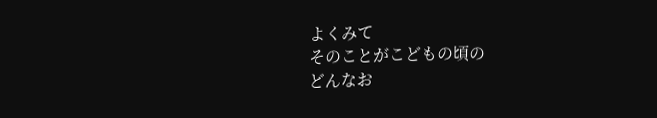よくみて
そのことがこどもの頃の
どんなお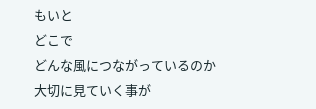もいと
どこで
どんな風につながっているのか
大切に見ていく事が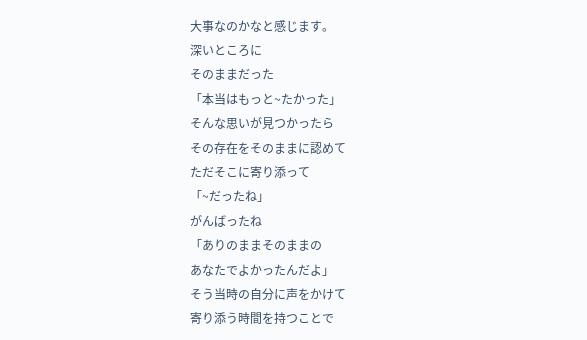大事なのかなと感じます。
深いところに
そのままだった
「本当はもっと~たかった」
そんな思いが見つかったら
その存在をそのままに認めて
ただそこに寄り添って
「~だったね」
がんばったね
「ありのままそのままの
あなたでよかったんだよ」
そう当時の自分に声をかけて
寄り添う時間を持つことで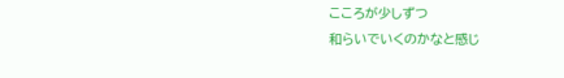こころが少しずつ
和らいでいくのかなと感じ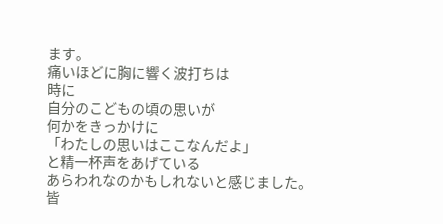ます。
痛いほどに胸に響く波打ちは
時に
自分のこどもの頃の思いが
何かをきっかけに
「わたしの思いはここなんだよ」
と精一杯声をあげている
あらわれなのかもしれないと感じました。
皆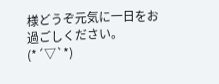様どうぞ元気に一日をお過ごしください。
(*´▽`*)